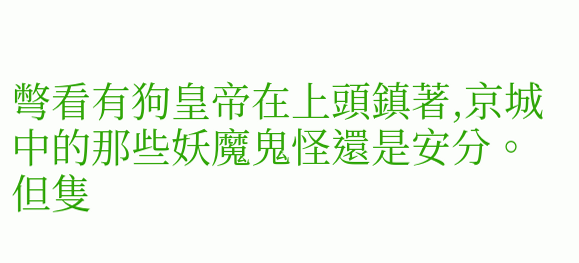彆看有狗皇帝在上頭鎮著,京城中的那些妖魔鬼怪還是安分。
但隻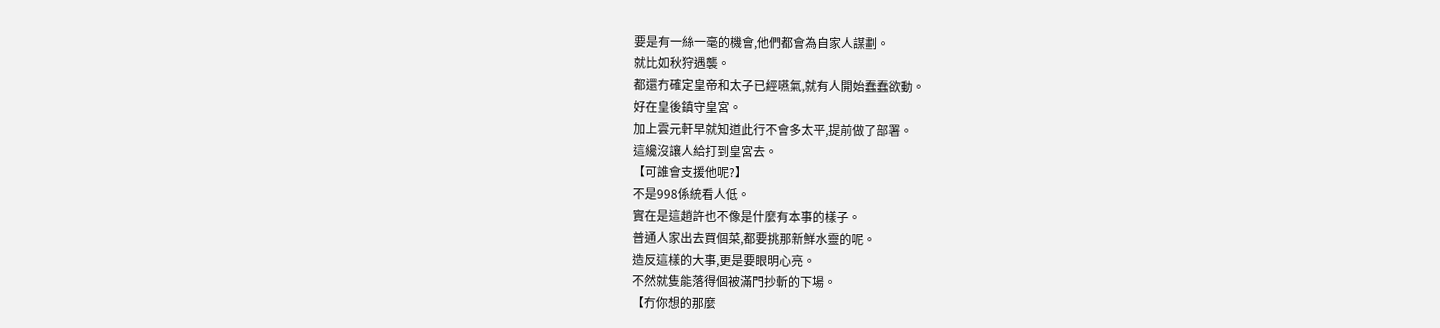要是有一絲一毫的機會,他們都會為自家人謀劃。
就比如秋狩遇襲。
都還冇確定皇帝和太子已經嚥氣,就有人開始蠢蠢欲動。
好在皇後鎮守皇宮。
加上雲元軒早就知道此行不會多太平,提前做了部署。
這纔沒讓人給打到皇宮去。
【可誰會支援他呢?】
不是998係統看人低。
實在是這趙許也不像是什麼有本事的樣子。
普通人家出去買個菜,都要挑那新鮮水靈的呢。
造反這樣的大事,更是要眼明心亮。
不然就隻能落得個被滿門抄斬的下場。
【冇你想的那麼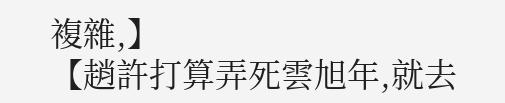複雜,】
【趙許打算弄死雲旭年,就去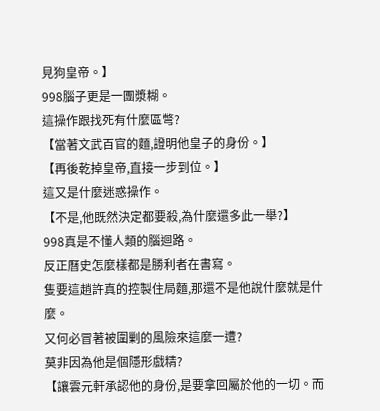見狗皇帝。】
998腦子更是一團漿糊。
這操作跟找死有什麼區彆?
【當著文武百官的麵,證明他皇子的身份。】
【再後乾掉皇帝,直接一步到位。】
這又是什麼迷惑操作。
【不是,他既然決定都要殺,為什麼還多此一舉?】
998真是不懂人類的腦迴路。
反正曆史怎麼樣都是勝利者在書寫。
隻要這趙許真的控製住局麵,那還不是他說什麼就是什麼。
又何必冒著被圍剿的風險來這麼一遭?
莫非因為他是個隱形戲精?
【讓雲元軒承認他的身份,是要拿回屬於他的一切。而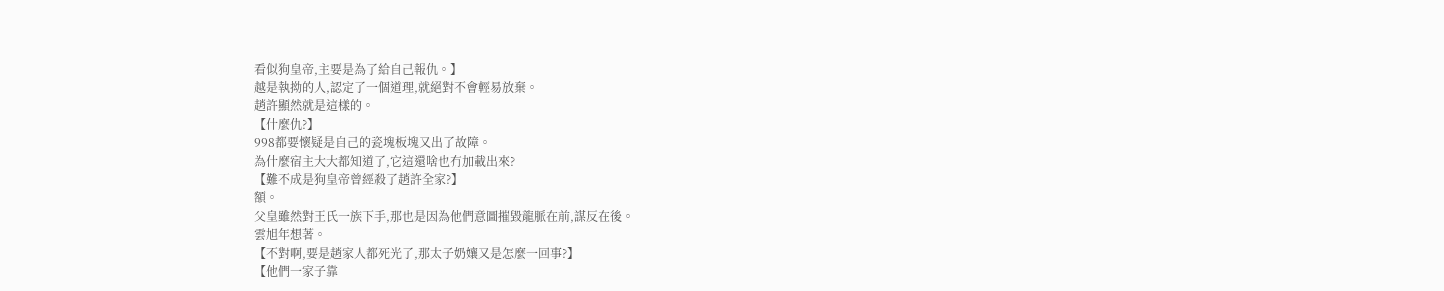看似狗皇帝,主要是為了給自己報仇。】
越是執拗的人,認定了一個道理,就絕對不會輕易放棄。
趙許顯然就是這樣的。
【什麼仇?】
998都要懷疑是自己的瓷塊板塊又出了故障。
為什麼宿主大大都知道了,它這還啥也冇加載出來?
【難不成是狗皇帝曾經殺了趙許全家?】
額。
父皇雖然對王氏一族下手,那也是因為他們意圖摧毀龍脈在前,謀反在後。
雲旭年想著。
【不對啊,要是趙家人都死光了,那太子奶孃又是怎麼一回事?】
【他們一家子靠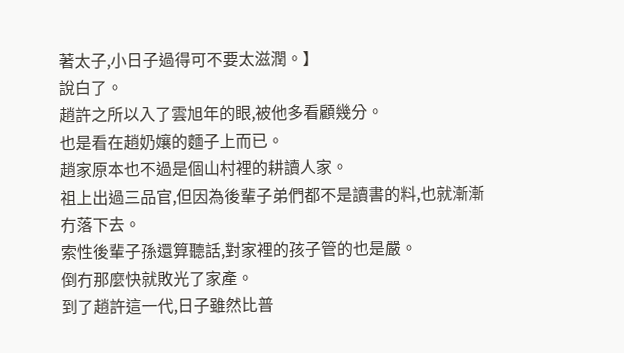著太子,小日子過得可不要太滋潤。】
說白了。
趙許之所以入了雲旭年的眼,被他多看顧幾分。
也是看在趙奶孃的麵子上而已。
趙家原本也不過是個山村裡的耕讀人家。
祖上出過三品官,但因為後輩子弟們都不是讀書的料,也就漸漸冇落下去。
索性後輩子孫還算聽話,對家裡的孩子管的也是嚴。
倒冇那麼快就敗光了家產。
到了趙許這一代,日子雖然比普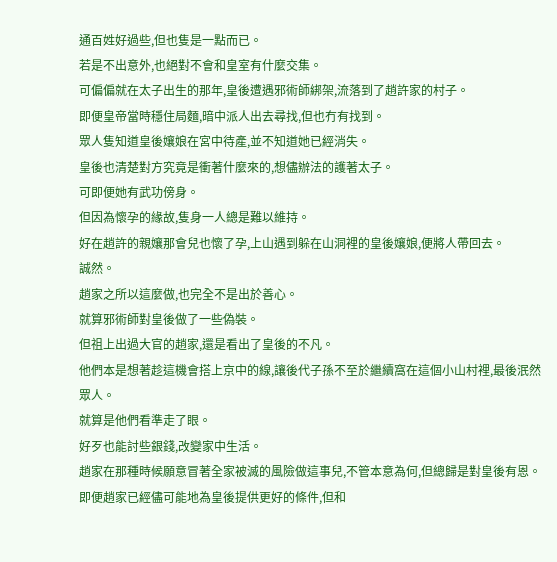通百姓好過些,但也隻是一點而已。
若是不出意外,也絕對不會和皇室有什麼交集。
可偏偏就在太子出生的那年,皇後遭遇邪術師綁架,流落到了趙許家的村子。
即便皇帝當時穩住局麵,暗中派人出去尋找,但也冇有找到。
眾人隻知道皇後孃娘在宮中待產,並不知道她已經消失。
皇後也清楚對方究竟是衝著什麼來的,想儘辦法的護著太子。
可即便她有武功傍身。
但因為懷孕的緣故,隻身一人總是難以維持。
好在趙許的親孃那會兒也懷了孕,上山遇到躲在山洞裡的皇後孃娘,便將人帶回去。
誠然。
趙家之所以這麼做,也完全不是出於善心。
就算邪術師對皇後做了一些偽裝。
但祖上出過大官的趙家,還是看出了皇後的不凡。
他們本是想著趁這機會搭上京中的線,讓後代子孫不至於繼續窩在這個小山村裡,最後泯然眾人。
就算是他們看準走了眼。
好歹也能討些銀錢,改變家中生活。
趙家在那種時候願意冒著全家被滅的風險做這事兒,不管本意為何,但總歸是對皇後有恩。
即便趙家已經儘可能地為皇後提供更好的條件,但和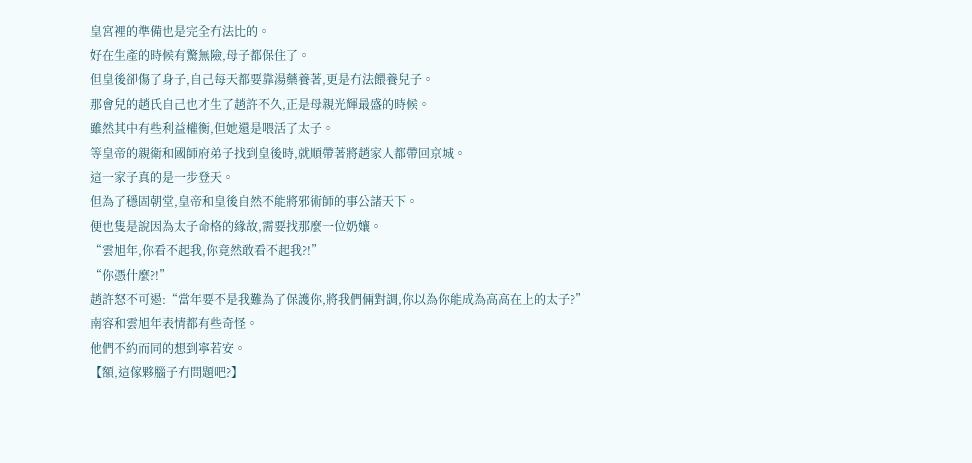皇宮裡的準備也是完全冇法比的。
好在生產的時候有驚無險,母子都保住了。
但皇後卻傷了身子,自己每天都要靠湯藥養著,更是冇法餵養兒子。
那會兒的趙氏自己也才生了趙許不久,正是母親光輝最盛的時候。
雖然其中有些利益權衡,但她還是喂活了太子。
等皇帝的親衛和國師府弟子找到皇後時,就順帶著將趙家人都帶回京城。
這一家子真的是一步登天。
但為了穩固朝堂,皇帝和皇後自然不能將邪術師的事公諸天下。
便也隻是說因為太子命格的緣故,需要找那麼一位奶孃。
“雲旭年,你看不起我,你竟然敢看不起我?!”
“你憑什麼?!”
趙許怒不可遏:“當年要不是我難為了保護你,將我們倆對調,你以為你能成為高高在上的太子?”
南容和雲旭年表情都有些奇怪。
他們不約而同的想到寧若安。
【額,這傢夥腦子冇問題吧?】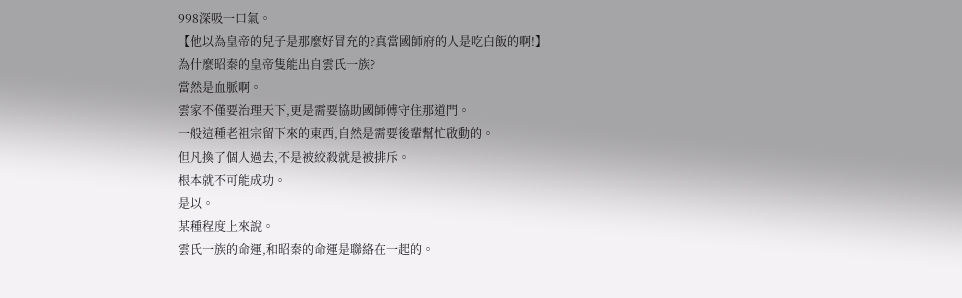998深吸一口氣。
【他以為皇帝的兒子是那麼好冒充的?真當國師府的人是吃白飯的啊!】
為什麼昭秦的皇帝隻能出自雲氏一族?
當然是血脈啊。
雲家不僅要治理天下,更是需要協助國師傅守住那道門。
一般這種老祖宗留下來的東西,自然是需要後輩幫忙啟動的。
但凡換了個人過去,不是被絞殺就是被排斥。
根本就不可能成功。
是以。
某種程度上來說。
雲氏一族的命運,和昭秦的命運是聯絡在一起的。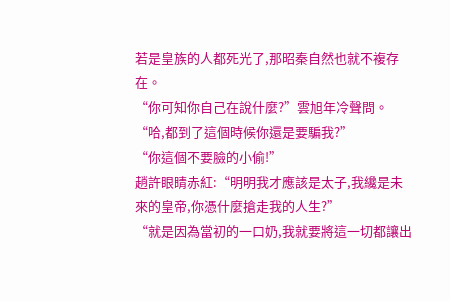若是皇族的人都死光了,那昭秦自然也就不複存在。
“你可知你自己在說什麼?”雲旭年冷聲問。
“哈,都到了這個時候你還是要騙我?”
“你這個不要臉的小偷!”
趙許眼睛赤紅:“明明我才應該是太子,我纔是未來的皇帝,你憑什麼搶走我的人生?”
“就是因為當初的一口奶,我就要將這一切都讓出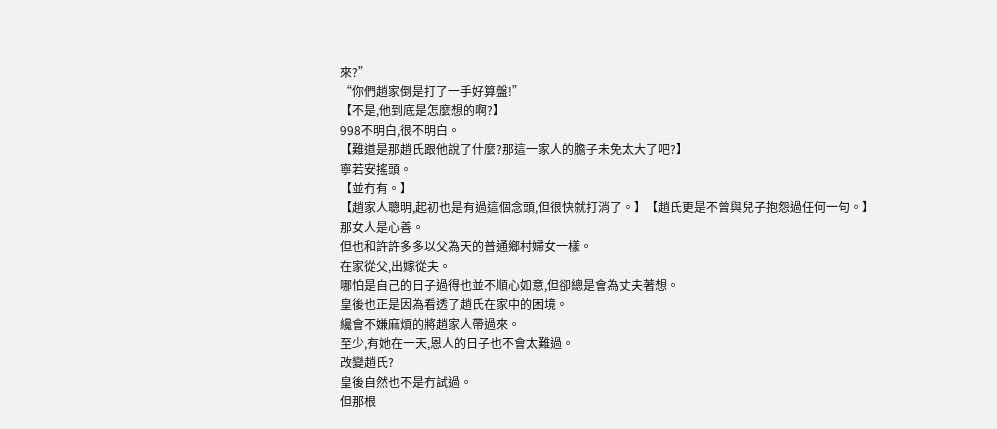來?”
“你們趙家倒是打了一手好算盤!”
【不是,他到底是怎麼想的啊?】
998不明白,很不明白。
【難道是那趙氏跟他說了什麼?那這一家人的膽子未免太大了吧?】
寧若安搖頭。
【並冇有。】
【趙家人聰明,起初也是有過這個念頭,但很快就打消了。】【趙氏更是不曾與兒子抱怨過任何一句。】
那女人是心善。
但也和許許多多以父為天的普通鄉村婦女一樣。
在家從父,出嫁從夫。
哪怕是自己的日子過得也並不順心如意,但卻總是會為丈夫著想。
皇後也正是因為看透了趙氏在家中的困境。
纔會不嫌麻煩的將趙家人帶過來。
至少,有她在一天,恩人的日子也不會太難過。
改變趙氏?
皇後自然也不是冇試過。
但那根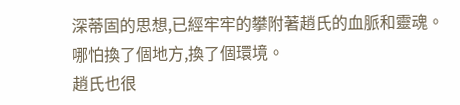深蒂固的思想,已經牢牢的攀附著趙氏的血脈和靈魂。
哪怕換了個地方,換了個環境。
趙氏也很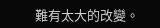難有太大的改變。